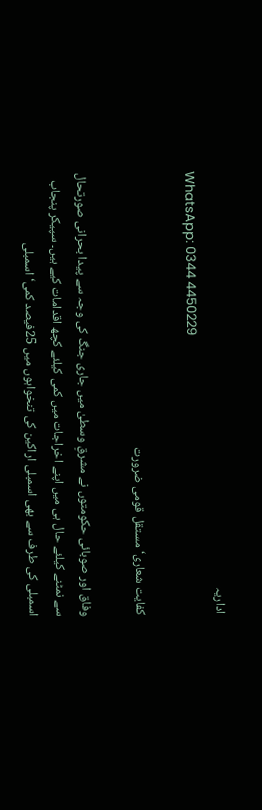اداریہ
WhatsApp: 0344 4450229

کفایت شعاری‘ مستقل قومی ضرورت

وفاق اور صوبائی حکومتوں نے مشرقِ وسطیٰ میں جاری جنگ کی وجہ سے پیدا بحرانی صورتحال سے نمٹنے کیلئے حال ہی میں اپنے اخراجات میں کمی کیلئے کچھ اقدامات کیے ہیں۔ سپیکر پنجاب اسمبلی کی طرف سے بھی اسمبلی اراکین کی تنخواہوں میں 25فیصد کمی‘ اسمبلی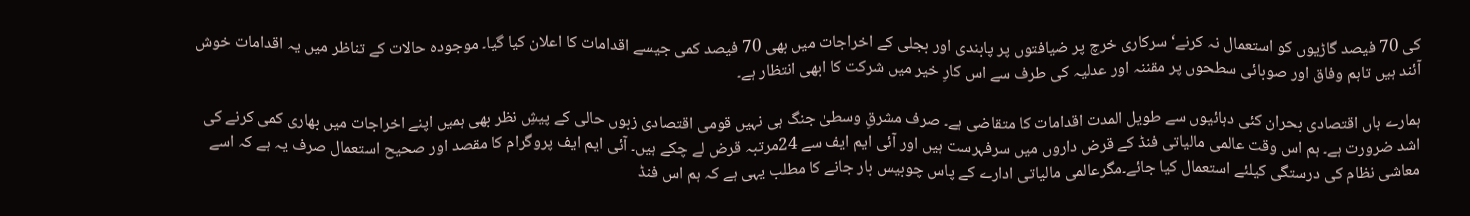کی 70 فیصد گاڑیوں کو استعمال نہ کرنے‘ سرکاری خرچ پر ضیافتوں پر پابندی اور بجلی کے اخراجات میں بھی 70 فیصد کمی جیسے اقدامات کا اعلان کیا گیا۔ موجودہ حالات کے تناظر میں یہ اقدامات خوش آئند ہیں تاہم وفاق اور صوبائی سطحوں پر مقننہ اور عدلیہ کی طرف سے اس کارِ خیر میں شرکت کا ابھی انتظار ہے۔

ہمارے ہاں اقتصادی بحران کئی دہائیوں سے طویل المدت اقدامات کا متقاضی ہے۔ صرف مشرقِ وسطیٰ جنگ ہی نہیں قومی اقتصادی زبوں حالی کے پیشِ نظر بھی ہمیں اپنے اخراجات میں بھاری کمی کرنے کی اشد ضرورت ہے۔ ہم اس وقت عالمی مالیاتی فنڈ کے قرض داروں میں سرفہرست ہیں اور آئی ایم ایف سے 24مرتبہ قرض لے چکے ہیں۔ آئی ایم ایف پروگرام کا مقصد اور صحیح استعمال صرف یہ ہے کہ اسے معاشی نظام کی درستگی کیلئے استعمال کیا جائے۔مگرعالمی مالیاتی ادارے کے پاس چوبیس بار جانے کا مطلب یہی ہے کہ ہم اس فنڈ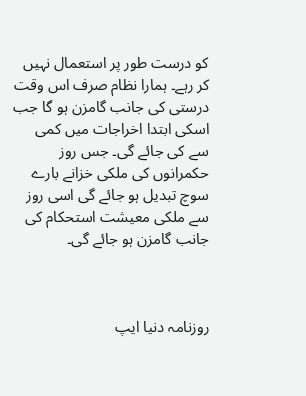کو درست طور پر استعمال نہیں کر رہے۔ ہمارا نظام صرف اس وقت درستی کی جانب گامزن ہو گا جب اسکی ابتدا اخراجات میں کمی سے کی جائے گی۔ جس روز حکمرانوں کی ملکی خزانے بارے سوچ تبدیل ہو جائے گی اسی روز سے ملکی معیشت استحکام کی جانب گامزن ہو جائے گی۔



روزنامہ دنیا ایپ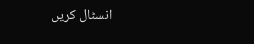انسٹال کریں